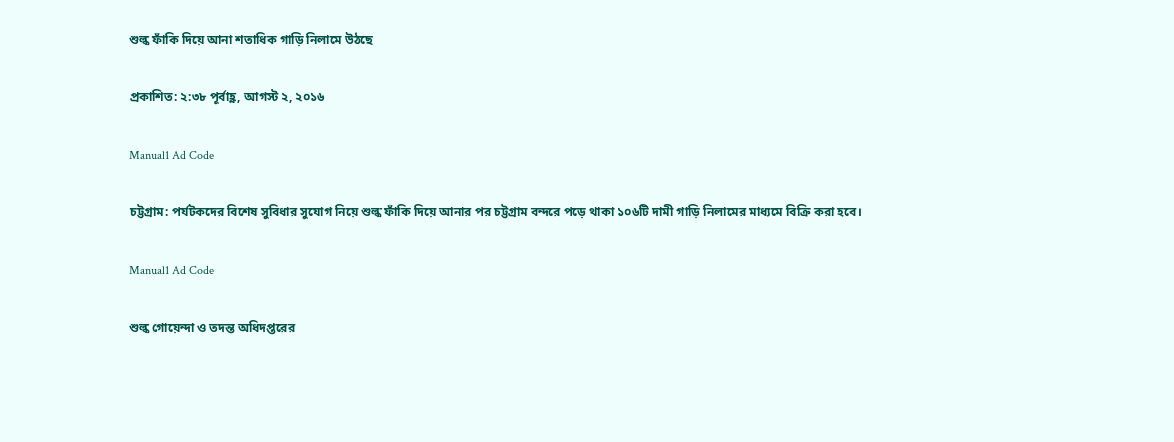শুল্ক ফাঁকি দিয়ে আনা শতাধিক গাড়ি নিলামে উঠছে

প্রকাশিত: ২:৩৮ পূর্বাহ্ণ, আগস্ট ২, ২০১৬

Manual1 Ad Code

চট্টগ্রাম: পর্যটকদের বিশেষ সুবিধার সুযোগ নিয়ে শুল্ক ফাঁকি দিয়ে আনার পর চট্টগ্রাম বন্দরে পড়ে থাকা ১০৬টি দামী গাড়ি নিলামের মাধ্যমে বিক্রি করা হবে।

Manual1 Ad Code

শুল্ক গোয়েন্দা ও তদন্ত অধিদপ্তরের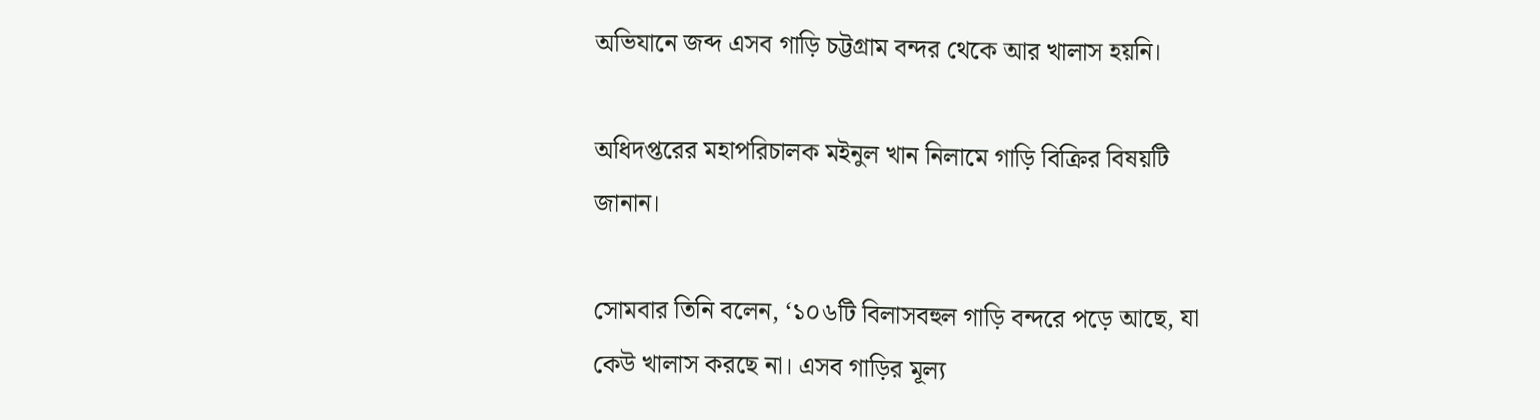অভিযানে জব্দ এসব গাড়ি চট্টগ্রাম বন্দর থেকে আর খালাস হয়নি।

অধিদপ্তরের মহাপরিচালক মইনুল খান নিলামে গাড়ি বিক্রির বিষয়টি জানান।

সোমবার তিনি বলেন, ‘১০৬টি বিলাসবহুল গাড়ি বন্দরে পড়ে আছে, যা কেউ খালাস করছে না। এসব গাড়ির মূল্য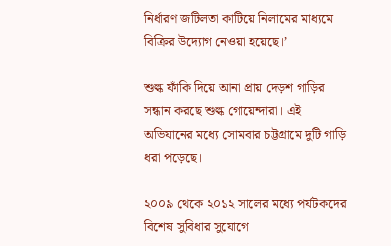নির্ধারণ জটিলতা কাটিয়ে নিলামের মাধ্যমে বিক্রির উদ্যোগ নেওয়া হয়েছে।’

শুল্ক ফাঁকি দিয়ে আনা প্রায় দেড়শ গাড়ির সন্ধান করছে শুল্ক গোয়েন্দারা। এই অভিযানের মধ্যে সোমবার চট্টগ্রামে দুটি গাড়ি ধরা পড়েছে।

২০০৯ থেকে ২০১২ সালের মধ্যে পর্যটকদের বিশেষ সুবিধার সুযোগে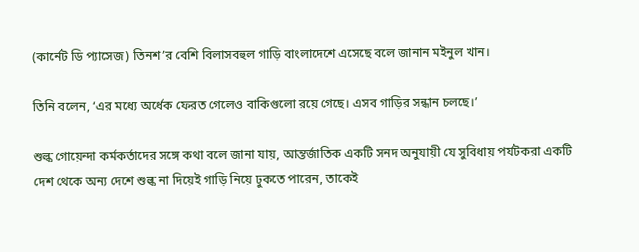(কার্নেট ডি প্যাসেজ) তিনশ’র বেশি বিলাসবহুল গাড়ি বাংলাদেশে এসেছে বলে জানান মইনুল খান।

তিনি বলেন, ‘এর মধ্যে অর্ধেক ফেরত গেলেও বাকিগুলো রয়ে গেছে। এসব গাড়ির সন্ধান চলছে।’

শুল্ক গোয়েন্দা কর্মকর্তাদের সঙ্গে কথা বলে জানা যায়, আন্তর্জাতিক একটি সনদ অনুযায়ী যে সুবিধায় পর্যটকরা একটি দেশ থেকে অন্য দেশে শুল্ক না দিয়েই গাড়ি নিয়ে ঢুকতে পারেন, তাকেই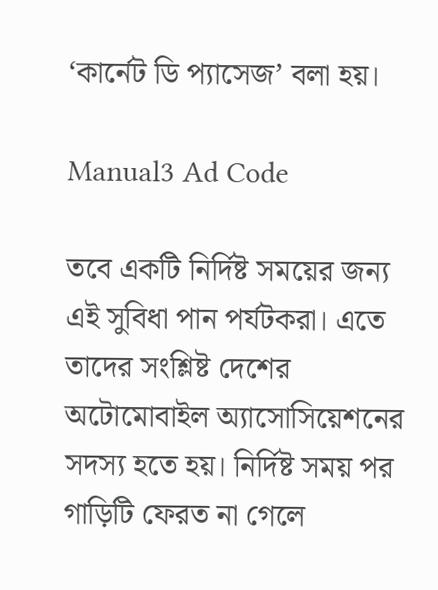‘কার্নেট ডি প্যাসেজ’ বলা হয়।

Manual3 Ad Code

তবে একটি নির্দিষ্ট সময়ের জন্য এই সুবিধা পান পর্যটকরা। এতে তাদের সংশ্লিষ্ট দেশের অটোমোবাইল অ্যাসোসিয়েশনের সদস্য হতে হয়। নির্দিষ্ট সময় পর গাড়িটি ফেরত না গেলে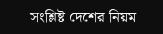সংশ্লিষ্ট দেশের নিয়ম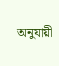অনুযায়ী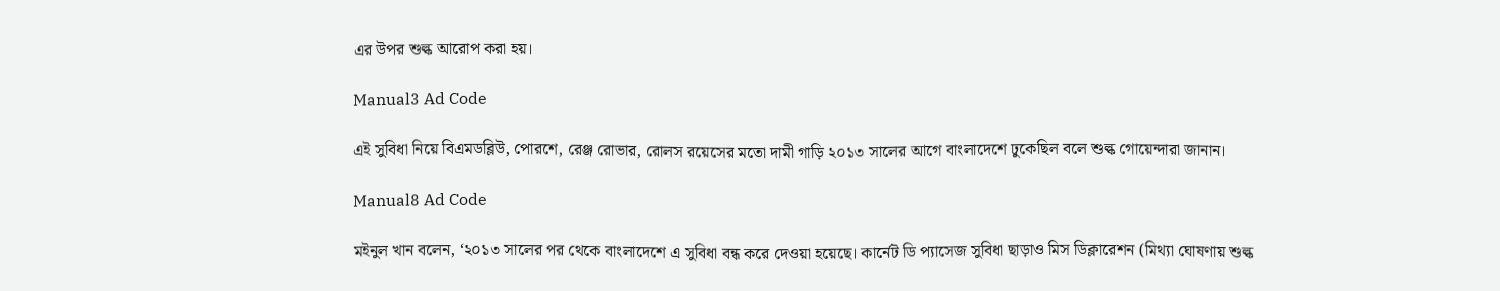এর উপর শুল্ক আরোপ করা হয়।

Manual3 Ad Code

এই সুবিধা নিয়ে বিএমডব্লিউ, পোরশে, রেঞ্জ রোভার, রোলস রয়েসের মতো দামী গাড়ি ২০১৩ সালের আগে বাংলাদেশে ঢুকেছিল বলে শুল্ক গোয়েন্দারা জানান।

Manual8 Ad Code

মইনুল খান বলেন, ‘২০১৩ সালের পর থেকে বাংলাদেশে এ সুবিধা বন্ধ করে দেওয়া হয়েছে। কার্নেট ডি প্যাসেজ সুবিধা ছাড়াও মিস ডিক্লারেশন (মিথ্যা ঘোষণায় শুল্ক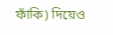ফাঁকি) দিয়েও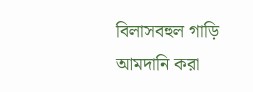বিলাসবহুল গাড়ি আমদানি করা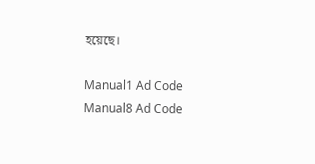হয়েছে।

Manual1 Ad Code
Manual8 Ad Code